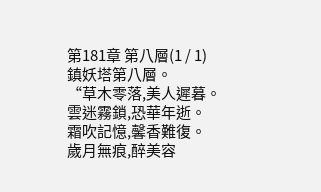第181章 第八層(1 / 1)
鎮妖塔第八層。
“草木零落,美人遲暮。
雲迷霧鎖,恐華年逝。
霜吹記憶,馨香難復。
歲月無痕,醉美容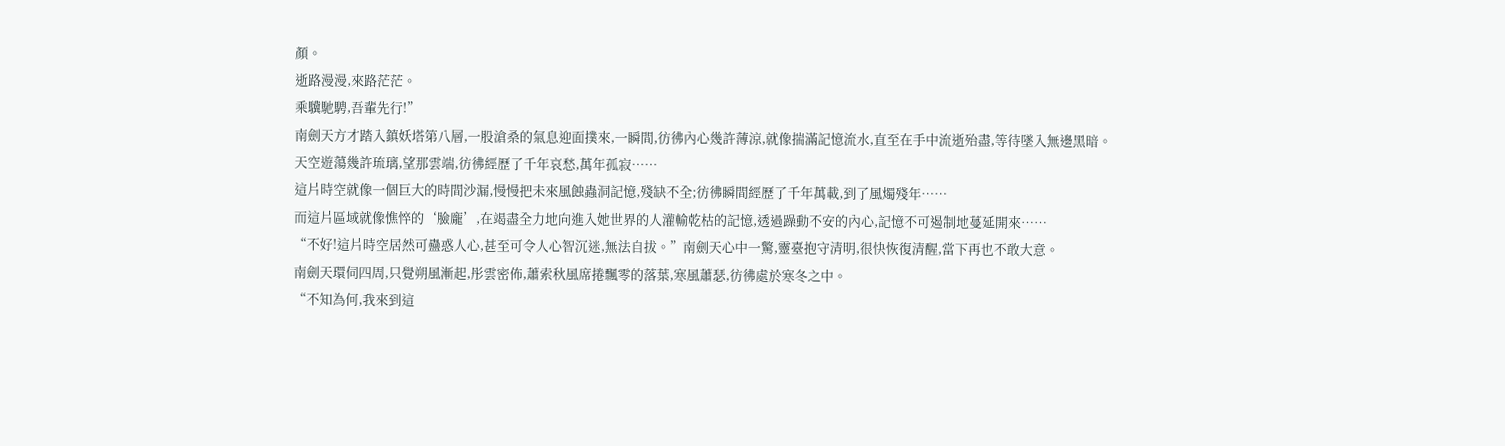顏。
逝路漫漫,來路茫茫。
乘驥馳騁,吾輩先行!”
南劍天方才踏入鎮妖塔第八層,一股滄桑的氣息迎面撲來,一瞬間,彷彿內心幾許薄涼,就像揣滿記憶流水,直至在手中流逝殆盡,等待墜入無邊黑暗。
天空遊蕩幾許琉璃,望那雲端,彷彿經歷了千年哀愁,萬年孤寂……
這片時空就像一個巨大的時間沙漏,慢慢把未來風蝕蟲洞記憶,殘缺不全;彷彿瞬間經歷了千年萬載,到了風燭殘年……
而這片區域就像憔悴的‘臉龐’,在竭盡全力地向進入她世界的人灌輸乾枯的記憶,透過躁動不安的內心,記憶不可遏制地蔓延開來……
“不好!這片時空居然可蠱惑人心,甚至可令人心智沉迷,無法自拔。”南劍天心中一驚,靈臺抱守清明,很快恢復清醒,當下再也不敢大意。
南劍天環伺四周,只覺朔風漸起,彤雲密佈,蕭索秋風席捲飄零的落葉,寒風蕭瑟,彷彿處於寒冬之中。
“不知為何,我來到這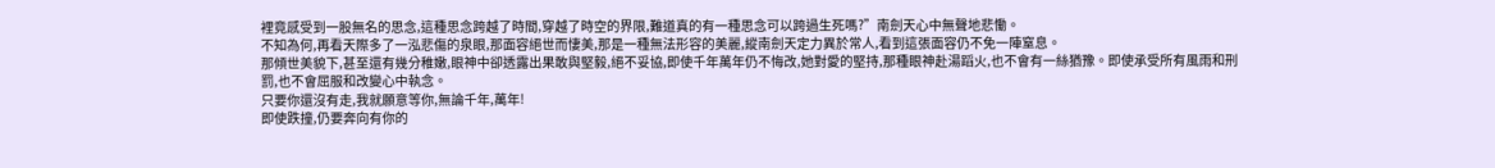裡竟感受到一股無名的思念,這種思念跨越了時間,穿越了時空的界限,難道真的有一種思念可以跨過生死嗎?”南劍天心中無聲地悲慟。
不知為何,再看天際多了一泓悲傷的泉眼,那面容絕世而悽美,那是一種無法形容的美麗,縱南劍天定力異於常人,看到這張面容仍不免一陣窒息。
那傾世美貌下,甚至還有幾分稚嫩,眼神中卻透露出果敢與堅毅,絕不妥協,即使千年萬年仍不悔改,她對愛的堅持,那種眼神赴湯蹈火,也不會有一絲猶豫。即使承受所有風雨和刑罰,也不會屈服和改變心中執念。
只要你還沒有走,我就願意等你,無論千年,萬年!
即使跌撞,仍要奔向有你的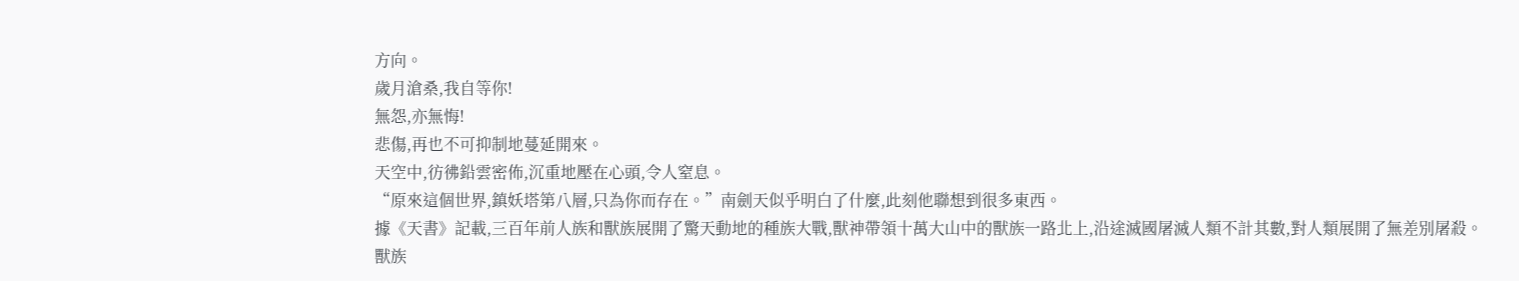方向。
歲月滄桑,我自等你!
無怨,亦無悔!
悲傷,再也不可抑制地蔓延開來。
天空中,彷彿鉛雲密佈,沉重地壓在心頭,令人窒息。
“原來這個世界,鎮妖塔第八層,只為你而存在。”南劍天似乎明白了什麼,此刻他聯想到很多東西。
據《天書》記載,三百年前人族和獸族展開了驚天動地的種族大戰,獸神帶領十萬大山中的獸族一路北上,沿途滅國屠滅人類不計其數,對人類展開了無差別屠殺。
獸族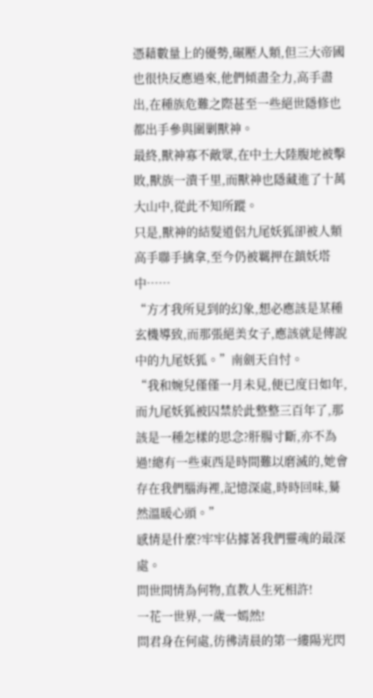憑藉數量上的優勢,碾壓人類,但三大帝國也很快反應過來,他們傾盡全力,高手盡出,在種族危難之際甚至一些絕世隱修也都出手參與圍剿獸神。
最終,獸神寡不敵眾,在中土大陸腹地被擊敗,獸族一潰千里,而獸神也隱藏進了十萬大山中,從此不知所蹤。
只是,獸神的結髮道侶九尾妖狐卻被人類高手聯手擒拿,至今仍被羈押在鎮妖塔中……
“方才我所見到的幻象,想必應該是某種玄機導致,而那張絕美女子,應該就是傳說中的九尾妖狐。”南劍天自忖。
“我和婉兒僅僅一月未見,便已度日如年,而九尾妖狐被囚禁於此整整三百年了,那該是一種怎樣的思念?肝腸寸斷,亦不為過!總有一些東西是時間難以磨滅的,她會存在我們腦海裡,記憶深處,時時回味,驀然溫暖心頭。”
感情是什麼?牢牢佔據著我們靈魂的最深處。
問世間情為何物,直教人生死相許!
一花一世界,一歲一嫣然!
問君身在何處,彷彿清晨的第一縷陽光閃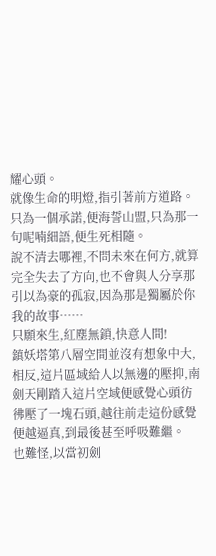耀心頭。
就像生命的明燈,指引著前方道路。
只為一個承諾,便海誓山盟,只為那一句呢喃細語,便生死相隨。
說不清去哪裡,不問未來在何方,就算完全失去了方向,也不會與人分享那引以為豪的孤寂,因為那是獨屬於你我的故事……
只願來生,紅塵無鎖,快意人間!
鎮妖塔第八層空間並沒有想象中大,相反,這片區域給人以無邊的壓抑,南劍天剛踏入這片空域便感覺心頭彷彿壓了一塊石頭,越往前走這份感覺便越逼真,到最後甚至呼吸難繼。
也難怪,以當初劍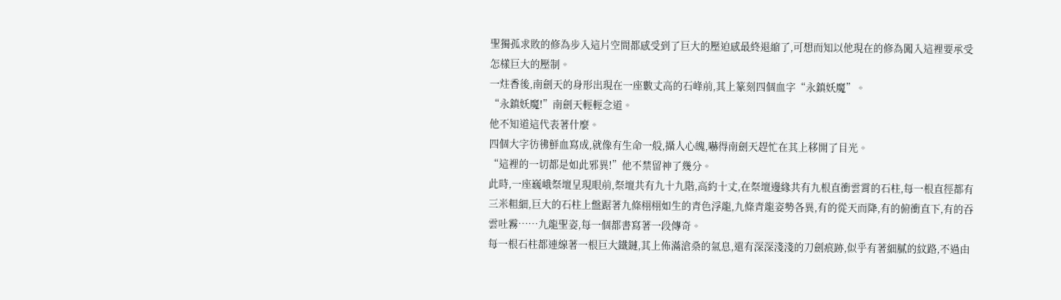聖獨孤求敗的修為步入這片空間都感受到了巨大的壓迫感最終退縮了,可想而知以他現在的修為闖入這裡要承受怎樣巨大的壓制。
一炷香後,南劍天的身形出現在一座數丈高的石峰前,其上篆刻四個血字“永鎮妖魔”。
“永鎮妖魔!”南劍天輕輕念道。
他不知道這代表著什麼。
四個大字彷彿鮮血寫成,就像有生命一般,攝人心魄,嚇得南劍天趕忙在其上移開了目光。
“這裡的一切都是如此邪異!”他不禁留神了幾分。
此時,一座巍峨祭壇呈現眼前,祭壇共有九十九階,高約十丈,在祭壇邊緣共有九根直衝雲霄的石柱,每一根直徑都有三米粗細,巨大的石柱上盤踞著九條栩栩如生的青色浮龍,九條青龍姿勢各異,有的從天而降,有的俯衝直下,有的吞雲吐霧……九龍聖姿,每一個都書寫著一段傳奇。
每一根石柱都連線著一根巨大鐵鏈,其上佈滿滄桑的氣息,還有深深淺淺的刀劍痕跡,似乎有著細膩的紋路,不過由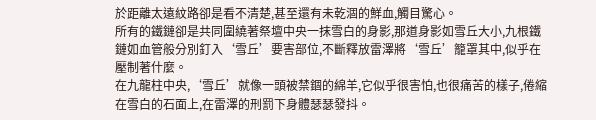於距離太遠紋路卻是看不清楚,甚至還有未乾涸的鮮血,觸目驚心。
所有的鐵鏈卻是共同圍繞著祭壇中央一抹雪白的身影,那道身影如雪丘大小,九根鐵鏈如血管般分別釘入‘雪丘’要害部位,不斷釋放雷澤將‘雪丘’籠罩其中,似乎在壓制著什麼。
在九龍柱中央,‘雪丘’就像一頭被禁錮的綿羊,它似乎很害怕,也很痛苦的樣子,倦縮在雪白的石面上,在雷澤的刑罰下身體瑟瑟發抖。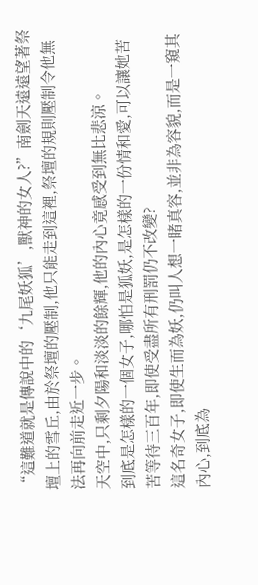“這難道就是傳說中的‘九尾妖狐’,獸神的女人?”南劍天遠遠望著祭壇上的雪丘,由於祭壇的壓制,他只能走到這裡,祭壇的規則壓制令他無法再向前走近一步。
天空中,只剩夕陽和淡淡的餘輝,他的內心竟感受到無比悲涼。
到底是怎樣的一個女子,哪怕是狐妖,是怎樣的一份情和愛,可以讓她苦苦等待三百年,即使受盡所有刑罰仍不改變?
這名奇女子,即使生而為妖,仍叫人想一睹真容,並非為容貌,而是一窺其內心,到底為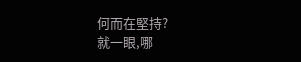何而在堅持?
就一眼,哪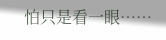怕只是看一眼……